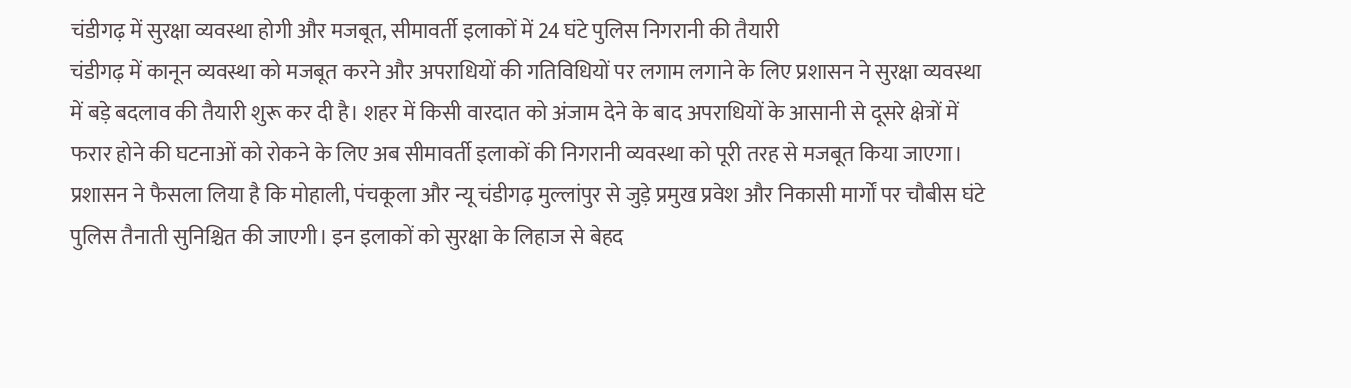चंडीगढ़ में सुरक्षा व्यवस्था होगी और मजबूत, सीमावर्ती इलाकों में 24 घंटे पुलिस निगरानी की तैयारी
चंडीगढ़ में कानून व्यवस्था को मजबूत करने और अपराधियों की गतिविधियों पर लगाम लगाने के लिए प्रशासन ने सुरक्षा व्यवस्था में बड़े बदलाव की तैयारी शुरू कर दी है। शहर में किसी वारदात को अंजाम देने के बाद अपराधियों के आसानी से दूसरे क्षेत्रों में फरार होने की घटनाओं को रोकने के लिए अब सीमावर्ती इलाकों की निगरानी व्यवस्था को पूरी तरह से मजबूत किया जाएगा।
प्रशासन ने फैसला लिया है कि मोहाली, पंचकूला और न्यू चंडीगढ़ मुल्लांपुर से जुड़े प्रमुख प्रवेश और निकासी मार्गों पर चौबीस घंटे पुलिस तैनाती सुनिश्चित की जाएगी। इन इलाकों को सुरक्षा के लिहाज से बेहद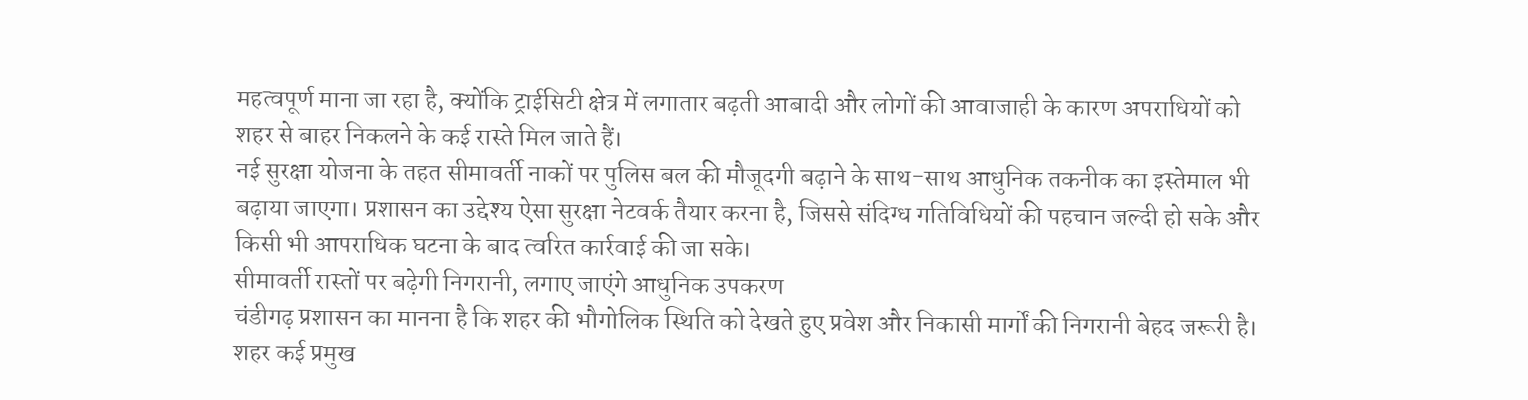महत्वपूर्ण माना जा रहा है, क्योंकि ट्राईसिटी क्षेत्र में लगातार बढ़ती आबादी और लोगों की आवाजाही के कारण अपराधियों को शहर से बाहर निकलने के कई रास्ते मिल जाते हैं।
नई सुरक्षा योजना के तहत सीमावर्ती नाकों पर पुलिस बल की मौजूदगी बढ़ाने के साथ-साथ आधुनिक तकनीक का इस्तेमाल भी बढ़ाया जाएगा। प्रशासन का उद्देश्य ऐसा सुरक्षा नेटवर्क तैयार करना है, जिससे संदिग्ध गतिविधियों की पहचान जल्दी हो सके और किसी भी आपराधिक घटना के बाद त्वरित कार्रवाई की जा सके।
सीमावर्ती रास्तों पर बढ़ेगी निगरानी, लगाए जाएंगे आधुनिक उपकरण
चंडीगढ़ प्रशासन का मानना है कि शहर की भौगोलिक स्थिति को देखते हुए प्रवेश और निकासी मार्गों की निगरानी बेहद जरूरी है। शहर कई प्रमुख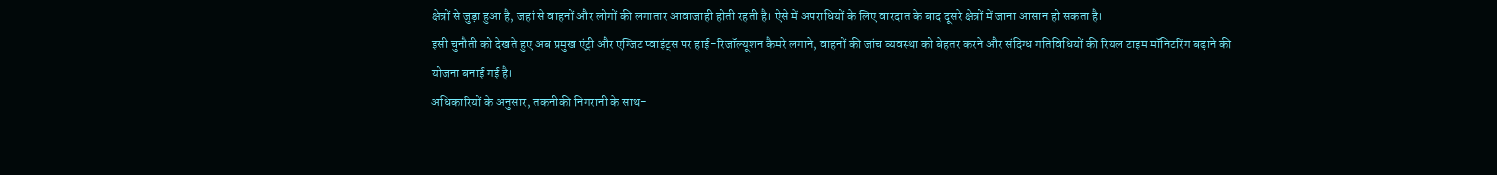क्षेत्रों से जुड़ा हुआ है, जहां से वाहनों और लोगों की लगातार आवाजाही होती रहती है। ऐसे में अपराधियों के लिए वारदात के बाद दूसरे क्षेत्रों में जाना आसान हो सकता है।
इसी चुनौती को देखते हुए अब प्रमुख एंट्री और एग्जिट प्वाइंट्स पर हाई-रिजॉल्यूशन कैमरे लगाने, वाहनों की जांच व्यवस्था को बेहतर करने और संदिग्ध गतिविधियों की रियल टाइम मॉनिटरिंग बढ़ाने की योजना बनाई गई है।
अधिकारियों के अनुसार, तकनीकी निगरानी के साथ-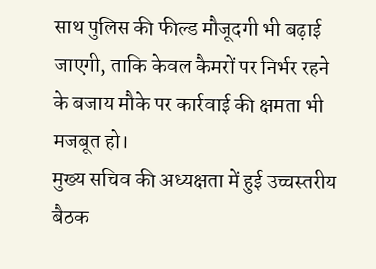साथ पुलिस की फील्ड मौजूदगी भी बढ़ाई जाएगी, ताकि केवल कैमरों पर निर्भर रहने के बजाय मौके पर कार्रवाई की क्षमता भी मजबूत हो।
मुख्य सचिव की अध्यक्षता में हुई उच्चस्तरीय बैठक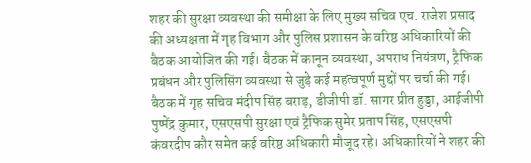शहर की सुरक्षा व्यवस्था की समीक्षा के लिए मुख्य सचिव एच. राजेश प्रसाद की अध्यक्षता में गृह विभाग और पुलिस प्रशासन के वरिष्ठ अधिकारियों की बैठक आयोजित की गई। बैठक में कानून व्यवस्था, अपराध नियंत्रण, ट्रैफिक प्रबंधन और पुलिसिंग व्यवस्था से जुड़े कई महत्वपूर्ण मुद्दों पर चर्चा की गई।
बैठक में गृह सचिव मंदीप सिंह बराड़, डीजीपी डॉ. सागर प्रीत हुड्डा, आईजीपी पुष्पेंद्र कुमार, एसएसपी सुरक्षा एवं ट्रैफिक सुमेर प्रताप सिंह, एसएसपी कंवरदीप कौर समेत कई वरिष्ठ अधिकारी मौजूद रहे। अधिकारियों ने शहर की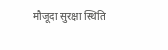मौजूदा सुरक्षा स्थिति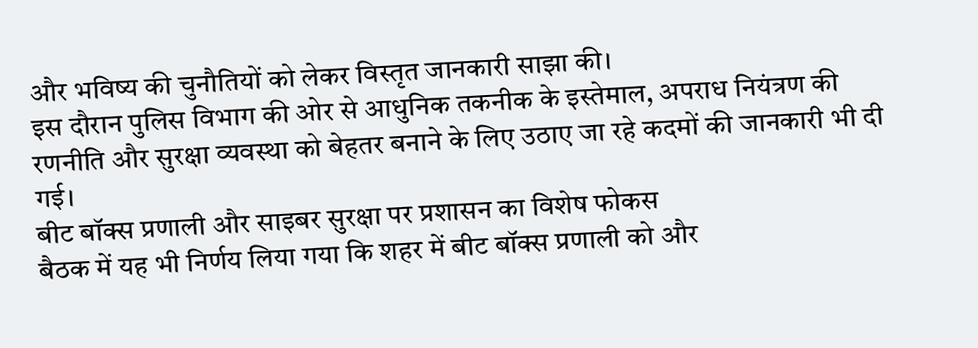और भविष्य की चुनौतियों को लेकर विस्तृत जानकारी साझा की।
इस दौरान पुलिस विभाग की ओर से आधुनिक तकनीक के इस्तेमाल, अपराध नियंत्रण की रणनीति और सुरक्षा व्यवस्था को बेहतर बनाने के लिए उठाए जा रहे कदमों की जानकारी भी दी गई।
बीट बॉक्स प्रणाली और साइबर सुरक्षा पर प्रशासन का विशेष फोकस
बैठक में यह भी निर्णय लिया गया कि शहर में बीट बॉक्स प्रणाली को और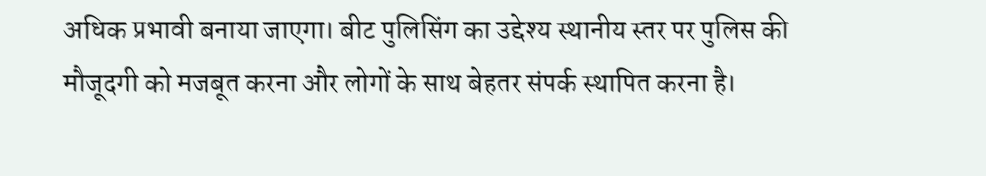अधिक प्रभावी बनाया जाएगा। बीट पुलिसिंग का उद्देश्य स्थानीय स्तर पर पुलिस की मौजूदगी को मजबूत करना और लोगों के साथ बेहतर संपर्क स्थापित करना है।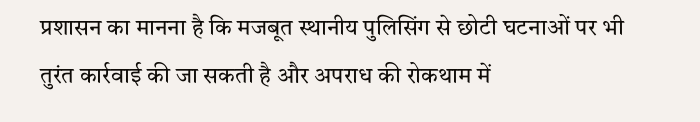प्रशासन का मानना है कि मजबूत स्थानीय पुलिसिंग से छोटी घटनाओं पर भी तुरंत कार्रवाई की जा सकती है और अपराध की रोकथाम में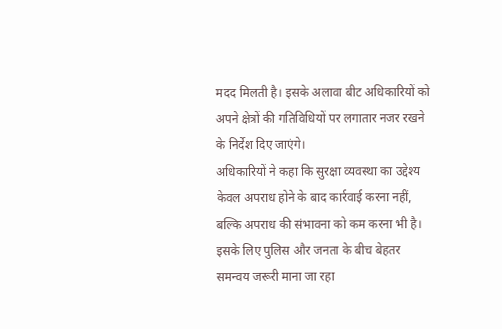मदद मिलती है। इसके अलावा बीट अधिकारियों को अपने क्षेत्रों की गतिविधियों पर लगातार नजर रखने के निर्देश दिए जाएंगे।
अधिकारियों ने कहा कि सुरक्षा व्यवस्था का उद्देश्य केवल अपराध होने के बाद कार्रवाई करना नहीं, बल्कि अपराध की संभावना को कम करना भी है। इसके लिए पुलिस और जनता के बीच बेहतर समन्वय जरूरी माना जा रहा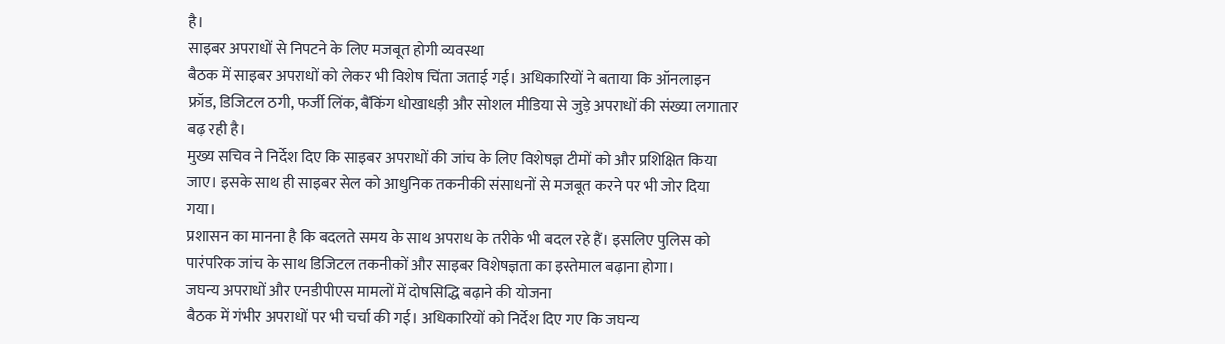है।
साइबर अपराधों से निपटने के लिए मजबूत होगी व्यवस्था
बैठक में साइबर अपराधों को लेकर भी विशेष चिंता जताई गई। अधिकारियों ने बताया कि ऑनलाइन फ्रॉड, डिजिटल ठगी, फर्जी लिंक, बैंकिंग धोखाधड़ी और सोशल मीडिया से जुड़े अपराधों की संख्या लगातार बढ़ रही है।
मुख्य सचिव ने निर्देश दिए कि साइबर अपराधों की जांच के लिए विशेषज्ञ टीमों को और प्रशिक्षित किया जाए। इसके साथ ही साइबर सेल को आधुनिक तकनीकी संसाधनों से मजबूत करने पर भी जोर दिया गया।
प्रशासन का मानना है कि बदलते समय के साथ अपराध के तरीके भी बदल रहे हैं। इसलिए पुलिस को पारंपरिक जांच के साथ डिजिटल तकनीकों और साइबर विशेषज्ञता का इस्तेमाल बढ़ाना होगा।
जघन्य अपराधों और एनडीपीएस मामलों में दोषसिद्धि बढ़ाने की योजना
बैठक में गंभीर अपराधों पर भी चर्चा की गई। अधिकारियों को निर्देश दिए गए कि जघन्य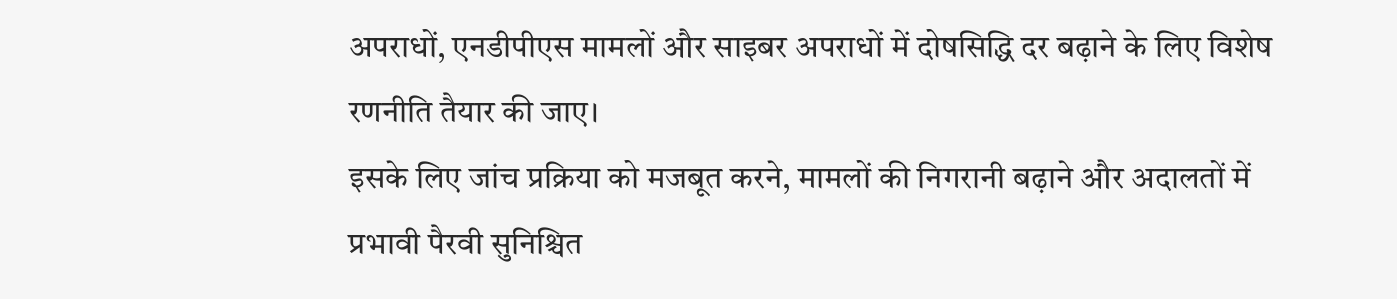अपराधों, एनडीपीएस मामलों और साइबर अपराधों में दोषसिद्धि दर बढ़ाने के लिए विशेष रणनीति तैयार की जाए।
इसके लिए जांच प्रक्रिया को मजबूत करने, मामलों की निगरानी बढ़ाने और अदालतों में प्रभावी पैरवी सुनिश्चित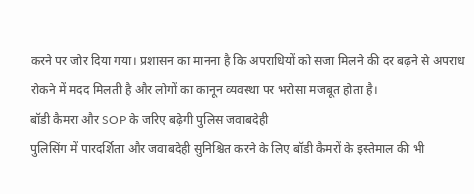करने पर जोर दिया गया। प्रशासन का मानना है कि अपराधियों को सजा मिलने की दर बढ़ने से अपराध रोकने में मदद मिलती है और लोगों का कानून व्यवस्था पर भरोसा मजबूत होता है।
बॉडी कैमरा और SOP के जरिए बढ़ेगी पुलिस जवाबदेही
पुलिसिंग में पारदर्शिता और जवाबदेही सुनिश्चित करने के लिए बॉडी कैमरों के इस्तेमाल की भी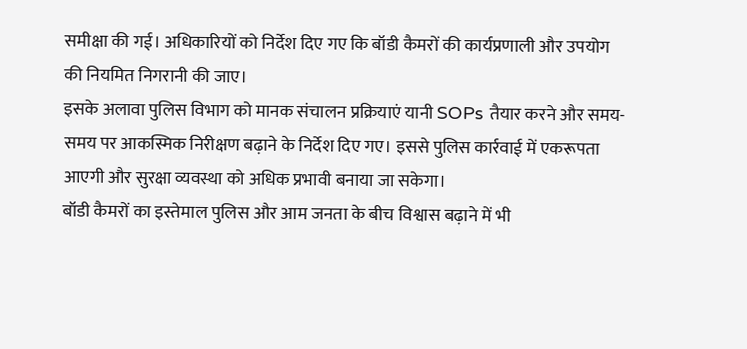समीक्षा की गई। अधिकारियों को निर्देश दिए गए कि बॉडी कैमरों की कार्यप्रणाली और उपयोग की नियमित निगरानी की जाए।
इसके अलावा पुलिस विभाग को मानक संचालन प्रक्रियाएं यानी SOPs तैयार करने और समय-समय पर आकस्मिक निरीक्षण बढ़ाने के निर्देश दिए गए। इससे पुलिस कार्रवाई में एकरूपता आएगी और सुरक्षा व्यवस्था को अधिक प्रभावी बनाया जा सकेगा।
बॉडी कैमरों का इस्तेमाल पुलिस और आम जनता के बीच विश्वास बढ़ाने में भी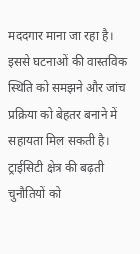मददगार माना जा रहा है। इससे घटनाओं की वास्तविक स्थिति को समझने और जांच प्रक्रिया को बेहतर बनाने में सहायता मिल सकती है।
ट्राईसिटी क्षेत्र की बढ़ती चुनौतियों को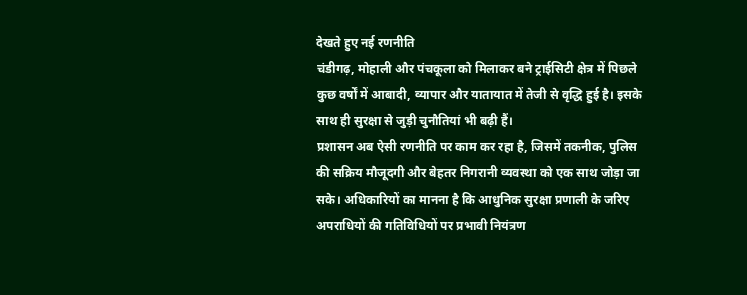देखते हुए नई रणनीति
चंडीगढ़, मोहाली और पंचकूला को मिलाकर बने ट्राईसिटी क्षेत्र में पिछले कुछ वर्षों में आबादी, व्यापार और यातायात में तेजी से वृद्धि हुई है। इसके साथ ही सुरक्षा से जुड़ी चुनौतियां भी बढ़ी हैं।
प्रशासन अब ऐसी रणनीति पर काम कर रहा है, जिसमें तकनीक, पुलिस की सक्रिय मौजूदगी और बेहतर निगरानी व्यवस्था को एक साथ जोड़ा जा सके। अधिकारियों का मानना है कि आधुनिक सुरक्षा प्रणाली के जरिए अपराधियों की गतिविधियों पर प्रभावी नियंत्रण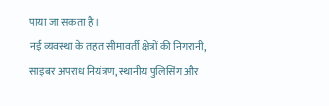पाया जा सकता है।
नई व्यवस्था के तहत सीमावर्ती क्षेत्रों की निगरानी, साइबर अपराध नियंत्रण, स्थानीय पुलिसिंग और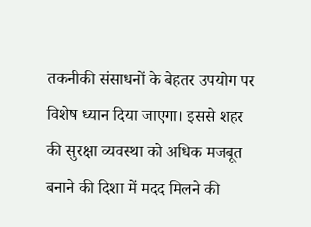तकनीकी संसाधनों के बेहतर उपयोग पर विशेष ध्यान दिया जाएगा। इससे शहर की सुरक्षा व्यवस्था को अधिक मजबूत बनाने की दिशा में मदद मिलने की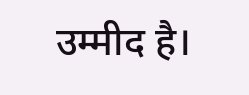उम्मीद है।